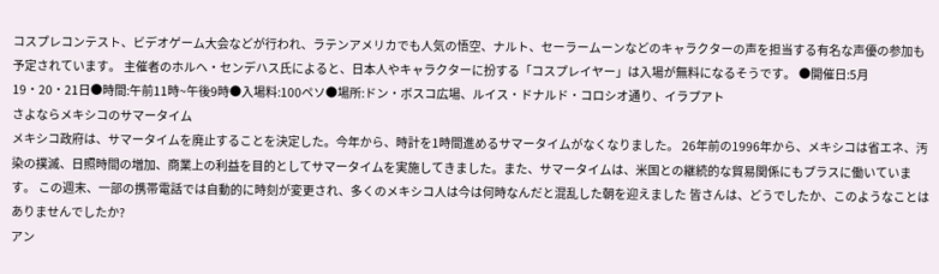コスプレコンテスト、ビデオゲーム大会などが行われ、ラテンアメリカでも人気の悟空、ナルト、セーラームーンなどのキャラクターの声を担当する有名な声優の参加も予定されています。 主催者のホルヘ・センデハス氏によると、日本人やキャラクターに扮する「コスプレイヤー」は入場が無料になるそうです。 ●開催日:5月19・20・21日●時間:午前11時~午後9時●入場料:100ペソ●場所:ドン・ボスコ広場、ルイス・ドナルド・コロシオ通り、イラプアト
さよならメキシコのサマータイム
メキシコ政府は、サマータイムを廃止することを決定した。今年から、時計を1時間進めるサマータイムがなくなりました。 26年前の1996年から、メキシコは省エネ、汚染の撲滅、日照時間の増加、商業上の利益を目的としてサマータイムを実施してきました。また、サマータイムは、米国との継続的な貿易関係にもプラスに働いています。 この週末、一部の携帯電話では自動的に時刻が変更され、多くのメキシコ人は今は何時なんだと混乱した朝を迎えました 皆さんは、どうでしたか、このようなことはありませんでしたか?
アン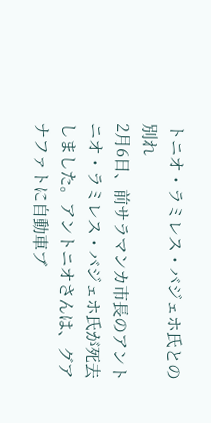トニオ・ラミレス・バジェホ氏との別れ
2月6日、前サラマンカ市長のアントニオ・ラミレス・バジェホ氏が死去しました。アントニオさんは、グアナファトに自動車ブ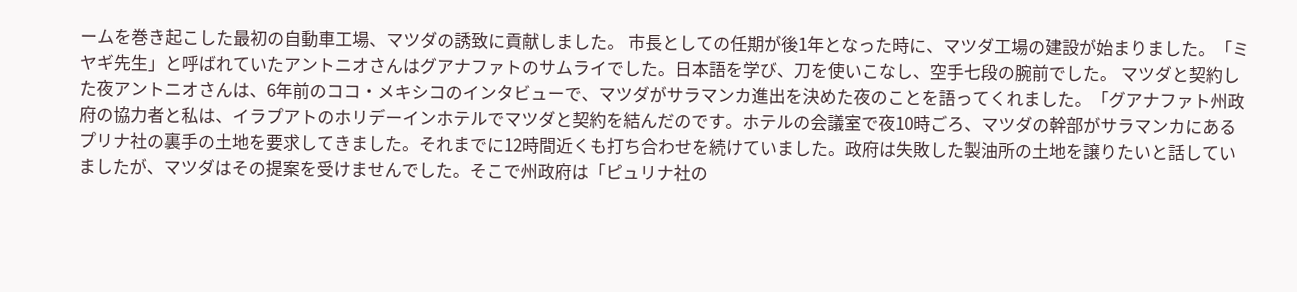ームを巻き起こした最初の自動車工場、マツダの誘致に貢献しました。 市長としての任期が後1年となった時に、マツダ工場の建設が始まりました。「ミヤギ先生」と呼ばれていたアントニオさんはグアナファトのサムライでした。日本語を学び、刀を使いこなし、空手七段の腕前でした。 マツダと契約した夜アントニオさんは、6年前のココ・メキシコのインタビューで、マツダがサラマンカ進出を決めた夜のことを語ってくれました。「グアナファト州政府の協力者と私は、イラプアトのホリデーインホテルでマツダと契約を結んだのです。ホテルの会議室で夜10時ごろ、マツダの幹部がサラマンカにあるプリナ社の裏手の土地を要求してきました。それまでに12時間近くも打ち合わせを続けていました。政府は失敗した製油所の土地を譲りたいと話していましたが、マツダはその提案を受けませんでした。そこで州政府は「ピュリナ社の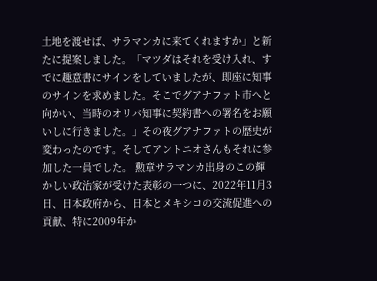土地を渡せば、サラマンカに来てくれますか」と新たに提案しました。「マツダはそれを受け入れ、すでに趣意書にサインをしていましたが、即座に知事のサインを求めました。そこでグアナファト市へと向かい、当時のオリバ知事に契約書への署名をお願いしに行きました。」その夜グアナファトの歴史が変わったのです。そしてアントニオさんもそれに参加した一員でした。 勲章サラマンカ出身のこの輝かしい政治家が受けた表彰の一つに、2022年11月3日、日本政府から、日本とメキシコの交流促進への貢献、特に2009年か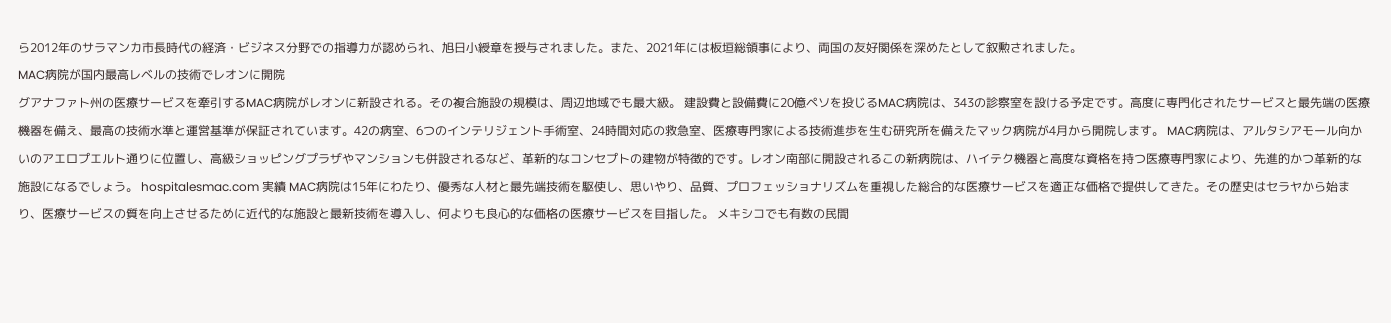ら2012年のサラマンカ市長時代の経済・ビジネス分野での指導力が認められ、旭日小綬章を授与されました。また、2021年には板垣総領事により、両国の友好関係を深めたとして叙勲されました。
MAC病院が国内最高レベルの技術でレオンに開院
グアナファト州の医療サービスを牽引するMAC病院がレオンに新設される。その複合施設の規模は、周辺地域でも最大級。 建設費と設備費に20億ペソを投じるMAC病院は、343の診察室を設ける予定です。高度に専門化されたサービスと最先端の医療機器を備え、最高の技術水準と運営基準が保証されています。42の病室、6つのインテリジェント手術室、24時間対応の救急室、医療専門家による技術進歩を生む研究所を備えたマック病院が4月から開院します。 MAC病院は、アルタシアモール向かいのアエロプエルト通りに位置し、高級ショッピングプラザやマンションも併設されるなど、革新的なコンセプトの建物が特徴的です。レオン南部に開設されるこの新病院は、ハイテク機器と高度な資格を持つ医療専門家により、先進的かつ革新的な施設になるでしょう。 hospitalesmac.com 実績 MAC病院は15年にわたり、優秀な人材と最先端技術を駆使し、思いやり、品質、プロフェッショナリズムを重視した総合的な医療サービスを適正な価格で提供してきた。その歴史はセラヤから始まり、医療サービスの質を向上させるために近代的な施設と最新技術を導入し、何よりも良心的な価格の医療サービスを目指した。 メキシコでも有数の民間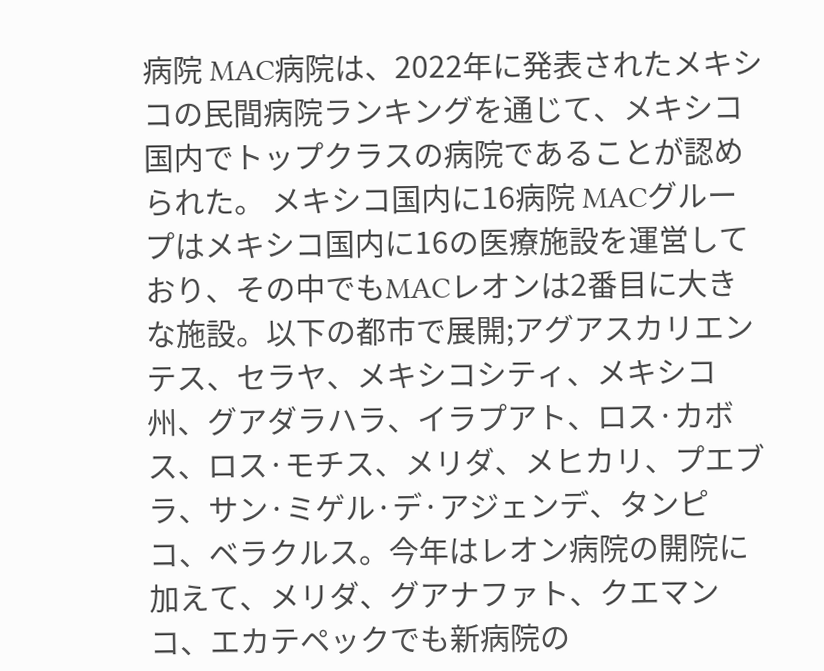病院 MAC病院は、2022年に発表されたメキシコの民間病院ランキングを通じて、メキシコ国内でトップクラスの病院であることが認められた。 メキシコ国内に16病院 MACグループはメキシコ国内に16の医療施設を運営しており、その中でもMACレオンは2番目に大きな施設。以下の都市で展開;アグアスカリエンテス、セラヤ、メキシコシティ、メキシコ州、グアダラハラ、イラプアト、ロス·カボス、ロス·モチス、メリダ、メヒカリ、プエブラ、サン·ミゲル·デ·アジェンデ、タンピコ、ベラクルス。今年はレオン病院の開院に加えて、メリダ、グアナファト、クエマンコ、エカテペックでも新病院の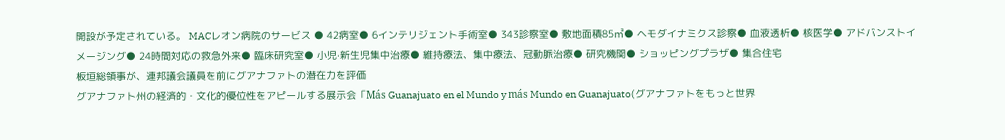開設が予定されている。 MACレオン病院のサービス ● 42病室● 6インテリジェント手術室● 343診察室● 敷地面積85㎡● ヘモダイナミクス診察● 血液透析● 核医学● アドバンストイメージング● 24時間対応の救急外来● 臨床研究室● 小児·新生児集中治療● 維持療法、集中療法、冠動脈治療● 研究機関● ショッピングプラザ● 集合住宅
板垣総領事が、連邦議会議員を前にグアナファトの潜在力を評価
グアナファト州の経済的・文化的優位性をアピールする展示会「Más Guanajuato en el Mundo y más Mundo en Guanajuato(グアナファトをもっと世界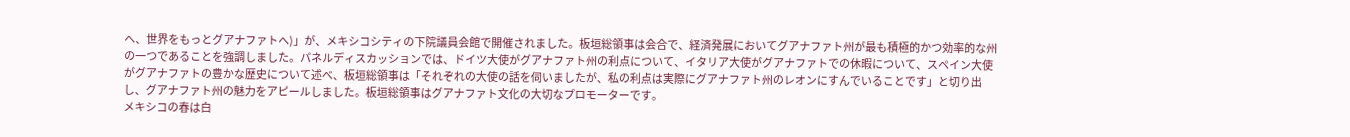へ、世界をもっとグアナファトへ)」が、メキシコシティの下院議員会館で開催されました。板垣総領事は会合で、経済発展においてグアナファト州が最も積極的かつ効率的な州の一つであることを強調しました。パネルディスカッションでは、ドイツ大使がグアナファト州の利点について、イタリア大使がグアナファトでの休暇について、スペイン大使がグアナファトの豊かな歴史について述べ、板垣総領事は「それぞれの大使の話を伺いましたが、私の利点は実際にグアナファト州のレオンにすんでいることです」と切り出し、グアナファト州の魅力をアピールしました。板垣総領事はグアナファト文化の大切なプロモーターです。
メキシコの春は白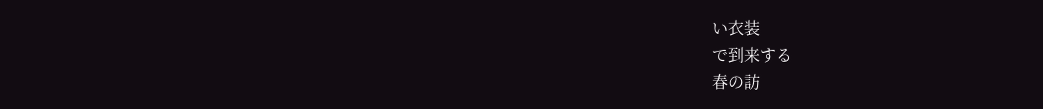い衣装
で到来する
春の訪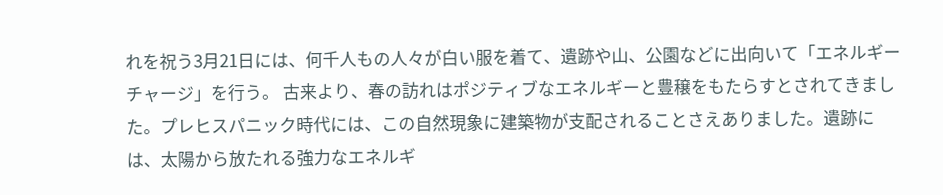れを祝う3月21日には、何千人もの人々が白い服を着て、遺跡や山、公園などに出向いて「エネルギーチャージ」を行う。 古来より、春の訪れはポジティブなエネルギーと豊穣をもたらすとされてきました。プレヒスパニック時代には、この自然現象に建築物が支配されることさえありました。遺跡には、太陽から放たれる強力なエネルギ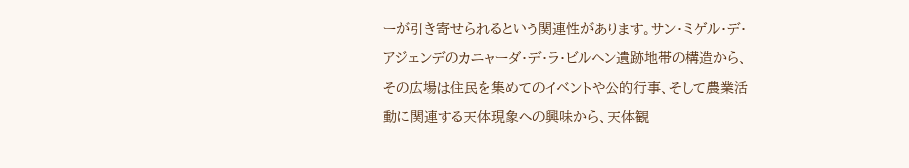ーが引き寄せられるという関連性があります。サン・ミゲル・デ・アジェンデのカニャーダ・デ・ラ・ビルヘン遺跡地帯の構造から、その広場は住民を集めてのイベントや公的行事、そして農業活動に関連する天体現象への興味から、天体観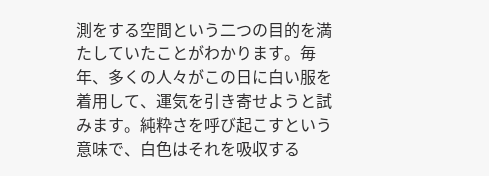測をする空間という二つの目的を満たしていたことがわかります。毎年、多くの人々がこの日に白い服を着用して、運気を引き寄せようと試みます。純粋さを呼び起こすという意味で、白色はそれを吸収する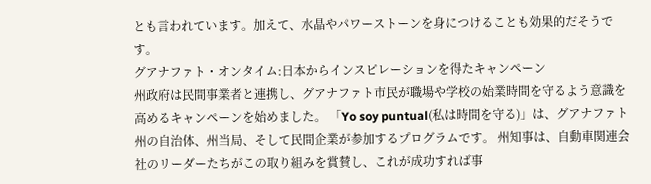とも言われています。加えて、水晶やパワーストーンを身につけることも効果的だそうです。
グアナファト・オンタイム:日本からインスピレーションを得たキャンペーン
州政府は民間事業者と連携し、グアナファト市民が職場や学校の始業時間を守るよう意識を高めるキャンペーンを始めました。 「Yo soy puntual(私は時間を守る)」は、グアナファト州の自治体、州当局、そして民間企業が参加するプログラムです。 州知事は、自動車関連会社のリーダーたちがこの取り組みを賞賛し、これが成功すれば事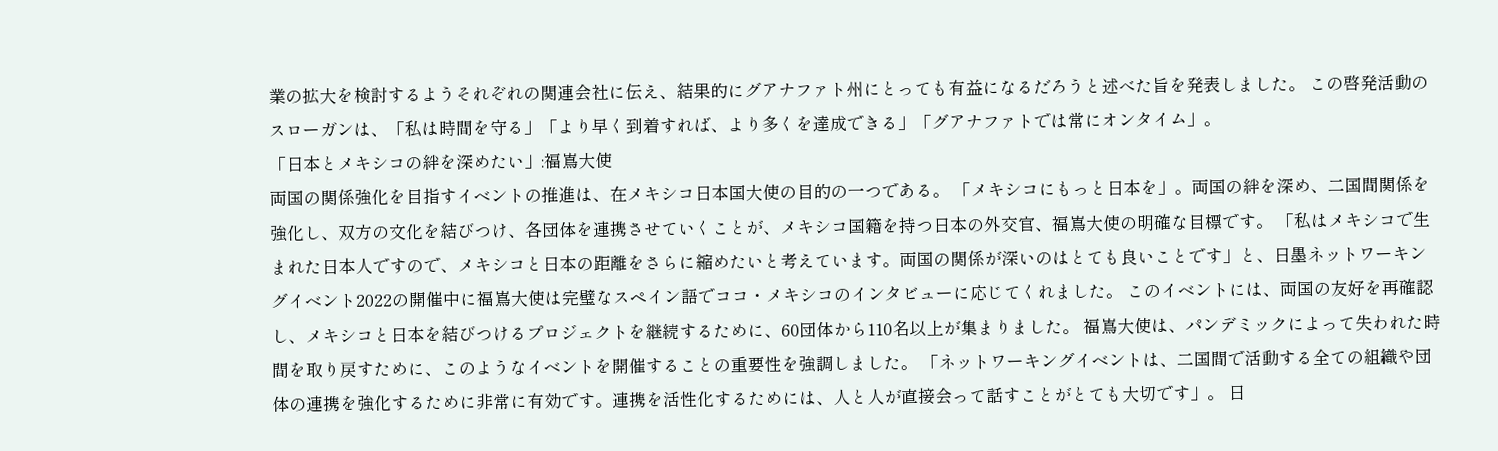業の拡大を検討するようそれぞれの関連会社に伝え、結果的にグアナファト州にとっても有益になるだろうと述べた旨を発表しました。 この啓発活動のスローガンは、「私は時間を守る」「より早く到着すれば、より多くを達成できる」「グアナファトでは常にオンタイム」。
「日本とメキシコの絆を深めたい」:福嶌大使
両国の関係強化を目指すイベントの推進は、在メキシコ日本国大使の目的の一つである。 「メキシコにもっと日本を」。両国の絆を深め、二国間関係を強化し、双方の文化を結びつけ、各団体を連携させていくことが、メキシコ国籍を持つ日本の外交官、福嶌大使の明確な目標です。 「私はメキシコで生まれた日本人ですので、メキシコと日本の距離をさらに縮めたいと考えています。両国の関係が深いのはとても良いことです」と、日墨ネットワーキングイベント2022の開催中に福嶌大使は完璧なスペイン語でココ・メキシコのインタビューに応じてくれました。 このイベントには、両国の友好を再確認し、メキシコと日本を結びつけるプロジェクトを継続するために、60団体から110名以上が集まりました。 福嶌大使は、パンデミックによって失われた時間を取り戻すために、このようなイベントを開催することの重要性を強調しました。 「ネットワーキングイベントは、二国間で活動する全ての組織や団体の連携を強化するために非常に有効です。連携を活性化するためには、人と人が直接会って話すことがとても大切です」。 日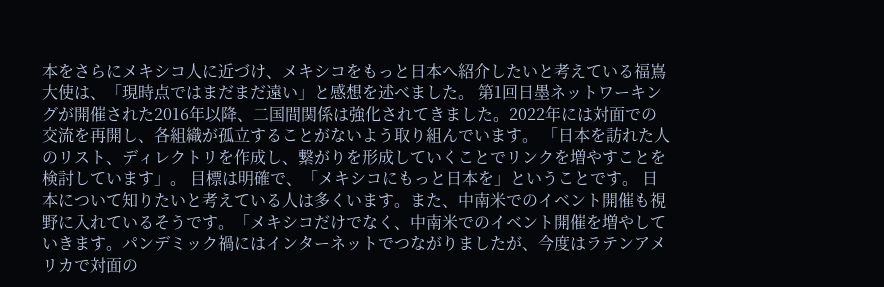本をさらにメキシコ人に近づけ、メキシコをもっと日本へ紹介したいと考えている福嶌大使は、「現時点ではまだまだ遠い」と感想を述べました。 第1回日墨ネットワーキングが開催された2016年以降、二国間関係は強化されてきました。2022年には対面での交流を再開し、各組織が孤立することがないよう取り組んでいます。 「日本を訪れた人のリスト、ディレクトリを作成し、繋がりを形成していくことでリンクを増やすことを検討しています」。 目標は明確で、「メキシコにもっと日本を」ということです。 日本について知りたいと考えている人は多くいます。また、中南米でのイベント開催も視野に入れているそうです。「メキシコだけでなく、中南米でのイベント開催を増やしていきます。パンデミック禍にはインターネットでつながりましたが、今度はラテンアメリカで対面の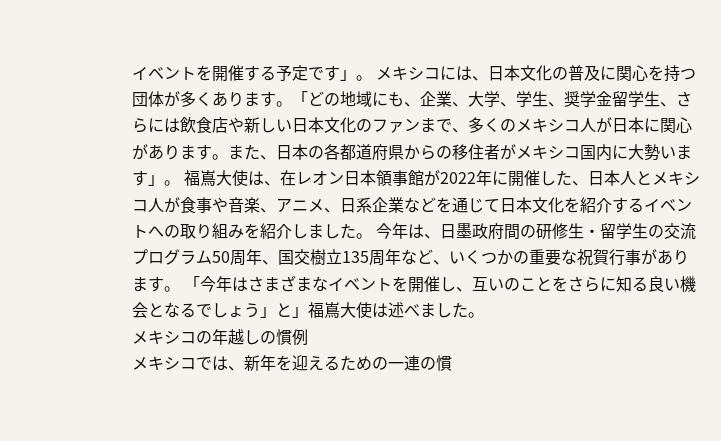イベントを開催する予定です」。 メキシコには、日本文化の普及に関心を持つ団体が多くあります。「どの地域にも、企業、大学、学生、奨学金留学生、さらには飲食店や新しい日本文化のファンまで、多くのメキシコ人が日本に関心があります。また、日本の各都道府県からの移住者がメキシコ国内に大勢います」。 福嶌大使は、在レオン日本領事館が2022年に開催した、日本人とメキシコ人が食事や音楽、アニメ、日系企業などを通じて日本文化を紹介するイベントへの取り組みを紹介しました。 今年は、日墨政府間の研修生・留学生の交流プログラム50周年、国交樹立135周年など、いくつかの重要な祝賀行事があります。 「今年はさまざまなイベントを開催し、互いのことをさらに知る良い機会となるでしょう」と」福嶌大使は述べました。
メキシコの年越しの慣例
メキシコでは、新年を迎えるための一連の慣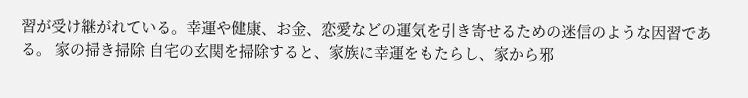習が受け継がれている。幸運や健康、お金、恋愛などの運気を引き寄せるための迷信のような因習である。 家の掃き掃除 自宅の玄関を掃除すると、家族に幸運をもたらし、家から邪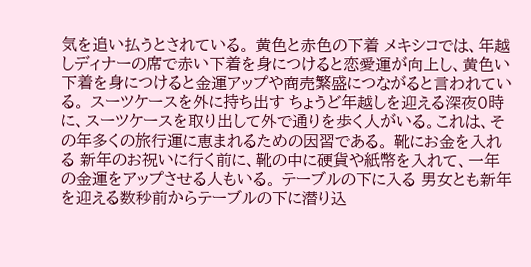気を追い払うとされている。 黄色と赤色の下着 メキシコでは、年越しディナーの席で赤い下着を身につけると恋愛運が向上し、黄色い下着を身につけると金運アップや商売繁盛につながると言われている。 スーツケースを外に持ち出す ちょうど年越しを迎える深夜0時に、スーツケースを取り出して外で通りを歩く人がいる。これは、その年多くの旅行運に恵まれるための因習である。 靴にお金を入れる 新年のお祝いに行く前に、靴の中に硬貨や紙幣を入れて、一年の金運をアップさせる人もいる。 テーブルの下に入る 男女とも新年を迎える数秒前からテーブルの下に潜り込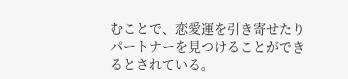むことで、恋愛運を引き寄せたりパートナーを見つけることができるとされている。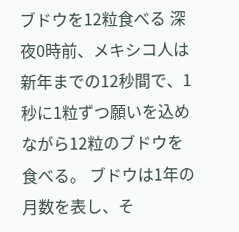ブドウを12粒食べる 深夜0時前、メキシコ人は新年までの12秒間で、1秒に1粒ずつ願いを込めながら12粒のブドウを食べる。 ブドウは1年の月数を表し、そ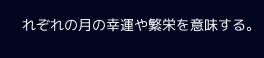れぞれの月の幸運や繁栄を意味する。